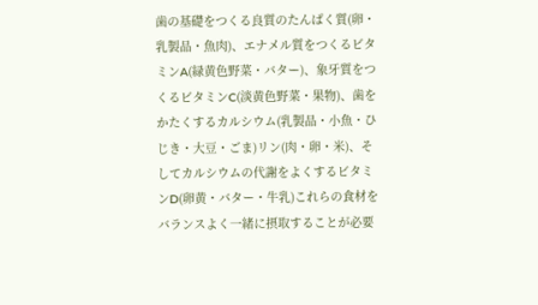歯の基礎をつくる良質のたんぱく質(卵・乳製品・魚肉)、エナメル質をつくるビタミンA(緑黄色野菜・バター)、象牙質をつくるビタミンC(淡黄色野菜・果物)、歯をかたくするカルシウム(乳製品・小魚・ひじき・大豆・ごま)リン(肉・卵・米)、そしてカルシウムの代謝をよくするビタミンD(卵黄・バター・牛乳)これらの食材をバランスよく一緒に摂取することが必要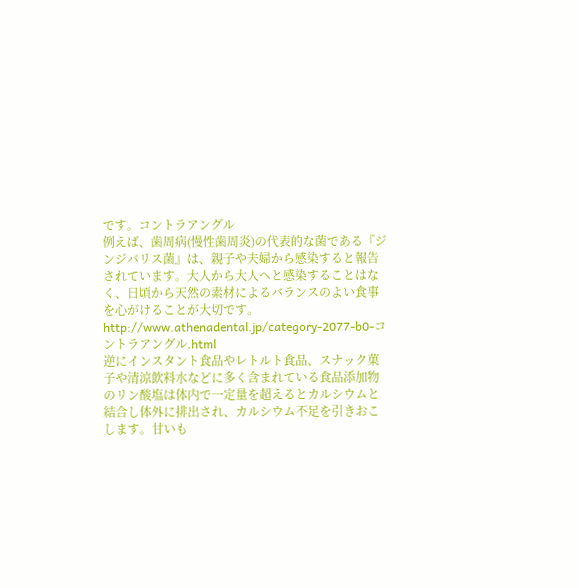です。コントラアングル
例えば、歯周病(慢性歯周炎)の代表的な菌である『ジンジバリス菌』は、親子や夫婦から感染すると報告されています。大人から大人へと感染することはなく、日頃から天然の素材によるバランスのよい食事を心がけることが大切です。 http://www.athenadental.jp/category-2077-b0-コントラアングル.html
逆にインスタント食品やレトルト食品、スナック菓子や清涼飲料水などに多く含まれている食品添加物のリン酸塩は体内で一定量を超えるとカルシウムと結合し体外に排出され、カルシウム不足を引きおこします。甘いも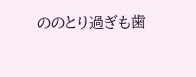ののとり過ぎも歯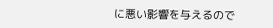に悪い影響を与えるので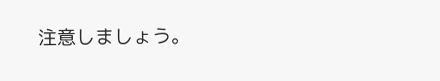注意しましょう。